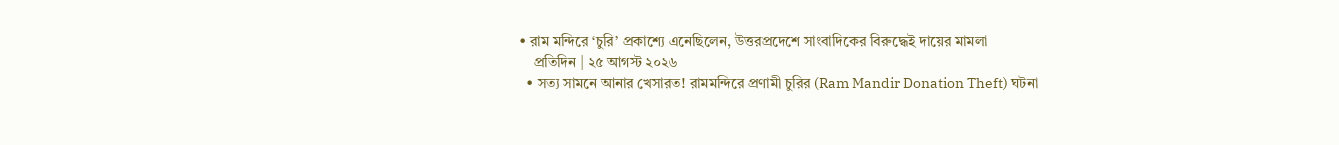• রাম মন্দিরে ‘চুরি’ প্রকাশ্যে এনেছিলেন, উত্তরপ্রদেশে সাংবাদিকের বিরুদ্ধেই দায়ের মামলা
    প্রতিদিন | ২৫ আগস্ট ২০২৬
  • সত্য সামনে আনার খেসারত! রামমন্দিরে প্রণামী চুরির (Ram Mandir Donation Theft) ঘটনা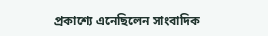প্রকাশ্যে এনেছিলেন সাংবাদিক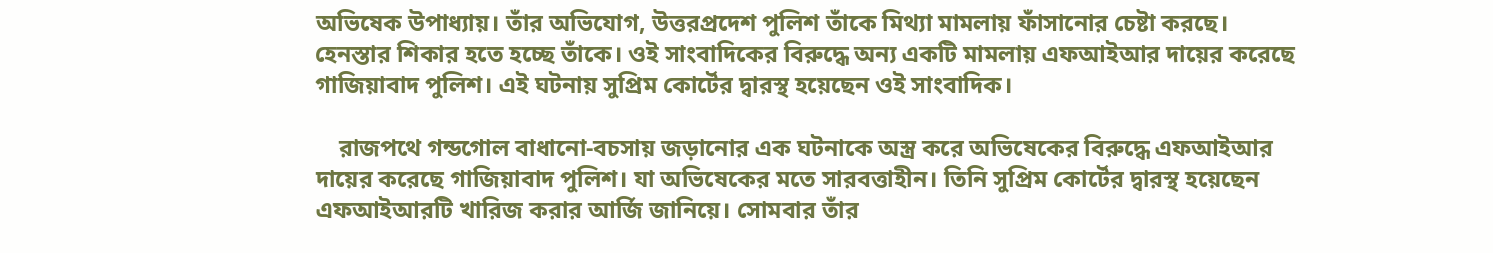অভিষেক উপাধ্যায়। তাঁর অভিযোগ, উত্তরপ্রদেশ পুলিশ তাঁকে মিথ্যা মামলায় ফাঁসানোর চেষ্টা করছে। হেনস্তার শিকার হতে হচ্ছে তাঁকে। ওই সাংবাদিকের বিরুদ্ধে অন্য একটি মামলায় এফআইআর দায়ের করেছে গাজিয়াবাদ পুলিশ। এই ঘটনায় সুপ্রিম কোর্টের দ্বারস্থ হয়েছেন ওই সাংবাদিক।

    রাজপথে গন্ডগোল বাধানো-বচসায় জড়ানোর এক ঘটনাকে অস্ত্র করে অভিষেকের বিরুদ্ধে এফআইআর দায়ের করেছে গাজিয়াবাদ পুলিশ। যা অভিষেকের মতে সারবত্তাহীন। তিনি সুপ্রিম কোর্টের দ্বারস্থ হয়েছেন এফআইআরটি খারিজ করার আর্জি জানিয়ে। সোমবার তাঁর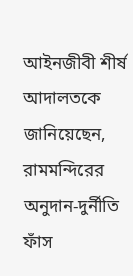আইনজীবী শীর্ষ আদালতকে জানিয়েছেন, রামমন্দিরের অনুদান-দুর্নীতি ফাঁস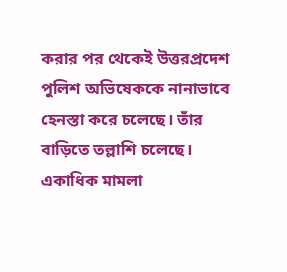করার পর থেকেই উত্তরপ্রদেশ পুলিশ অভিষেককে নানাভাবে হেনস্তা করে চলেছে। তাঁর বাড়িতে তল্লাশি চলেছে। একাধিক মামলা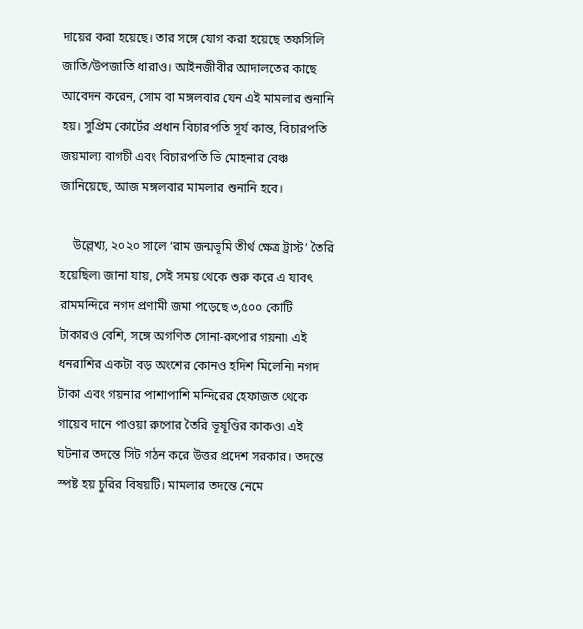দায়ের করা হয়েছে। তার সঙ্গে যোগ করা হয়েছে তফসিলি জাতি/উপজাতি ধারাও। আইনজীবীর আদালতের কাছে আবেদন করেন, সোম বা মঙ্গলবার যেন এই মামলার শুনানি হয়। সুপ্রিম কোর্টের প্রধান বিচারপতি সূর্য কান্ত, বিচারপতি জয়মাল্য বাগচী এবং বিচারপতি ভি মোহনার বেঞ্চ জানিয়েছে, আজ মঙ্গলবার মামলার শুনানি হবে।

    উল্লেখ্য, ২০২০ সালে ‘রাম জন্মভূমি তীর্থ ক্ষেত্র ট্রাস্ট’ তৈরি হয়েছিল৷ জানা যায়, সেই সময় থেকে শুরু করে এ যাবৎ রামমন্দিরে নগদ প্রণামী জমা পড়েছে ৩,৫০০ কোটি টাকারও বেশি, সঙ্গে অগণিত সোনা-রুপোর গয়না৷ এই ধনরাশির একটা বড় অংশের কোনও হদিশ মিলেনি৷ নগদ টাকা এবং গয়নার পাশাপাশি মন্দিরের হেফাজত থেকে গায়েব দানে পাওয়া রুপোর তৈরি ভূষূণ্ডির কাকও৷ এই ঘটনার তদন্তে সিট গঠন করে উত্তর প্রদেশ সরকার। তদন্তে স্পষ্ট হয় চুরির বিষয়টি। মামলার তদন্তে নেমে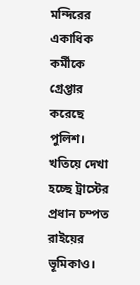মন্দিরের একাধিক কর্মীকে গ্রেপ্তার করেছে পুলিশ। খতিয়ে দেখা হচ্ছে ট্রাস্টের প্রধান চম্পত রাইয়ের ভূমিকাও।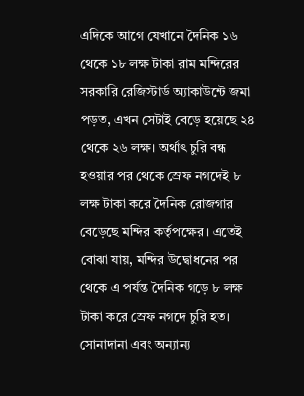এদিকে আগে যেখানে দৈনিক ১৬ থেকে ১৮ লক্ষ টাকা রাম মন্দিরের সরকারি রেজিস্টার্ড অ্যাকাউন্টে জমা পড়ত, এখন সেটাই বেড়ে হয়েছে ২৪ থেকে ২৬ লক্ষ। অর্থাৎ চুরি বন্ধ হওয়ার পর থেকে স্রেফ নগদেই ৮ লক্ষ টাকা করে দৈনিক রোজগার বেড়েছে মন্দির কর্তৃপক্ষের। এতেই বোঝা যায়, মন্দির উদ্বোধনের পর থেকে এ পর্যন্ত দৈনিক গড়ে ৮ লক্ষ টাকা করে স্রেফ নগদে চুরি হত। সোনাদানা এবং অন্যান্য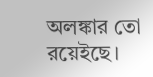অলঙ্কার তো রয়েইছে।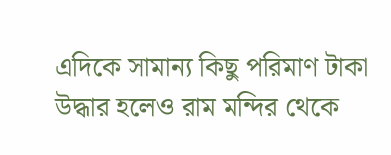এদিকে সামান্য কিছু পরিমাণ টাকা উদ্ধার হলেও রাম মন্দির থেকে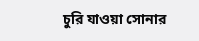চুরি যাওয়া সোনার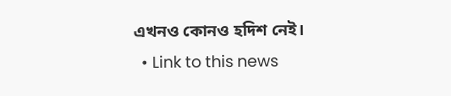এখনও কোনও হদিশ নেই।
  • Link to this news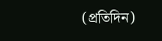(প্রতিদিন)